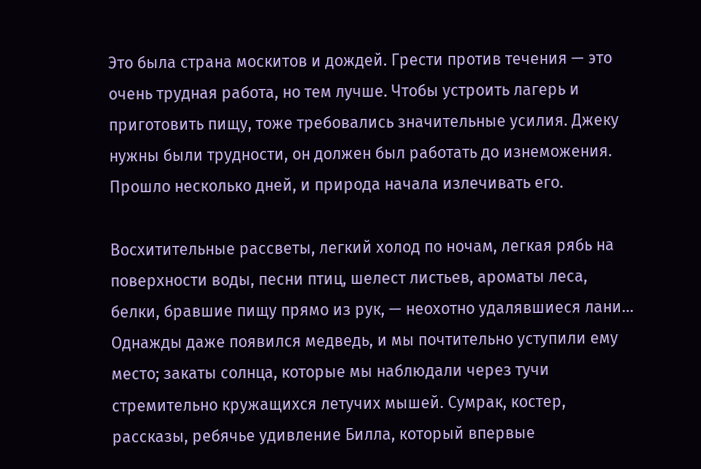Это была страна москитов и дождей. Грести против течения — это очень трудная работа, но тем лучше. Чтобы устроить лагерь и приготовить пищу, тоже требовались значительные усилия. Джеку нужны были трудности, он должен был работать до изнеможения. Прошло несколько дней, и природа начала излечивать его.

Восхитительные рассветы, легкий холод по ночам, легкая рябь на поверхности воды, песни птиц, шелест листьев, ароматы леса, белки, бравшие пищу прямо из рук, — неохотно удалявшиеся лани… Однажды даже появился медведь, и мы почтительно уступили ему место; закаты солнца, которые мы наблюдали через тучи стремительно кружащихся летучих мышей. Сумрак, костер, рассказы, ребячье удивление Билла, который впервые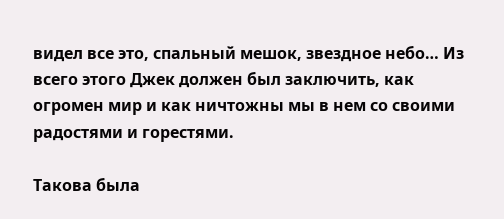видел все это, спальный мешок, звездное небо… Из всего этого Джек должен был заключить, как огромен мир и как ничтожны мы в нем со своими радостями и горестями.

Такова была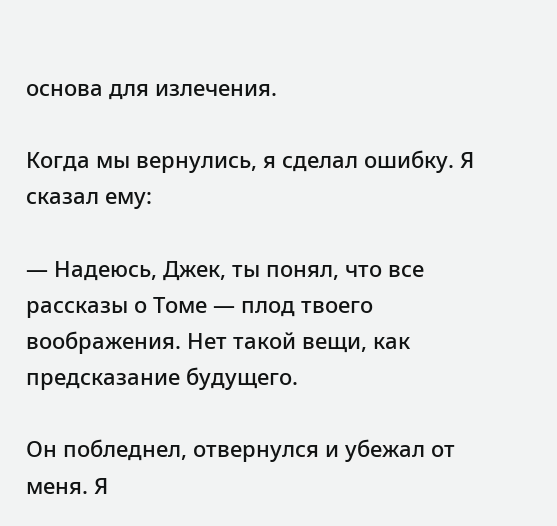основа для излечения.

Когда мы вернулись, я сделал ошибку. Я сказал ему:

— Надеюсь, Джек, ты понял, что все рассказы о Томе — плод твоего воображения. Нет такой вещи, как предсказание будущего.

Он побледнел, отвернулся и убежал от меня. Я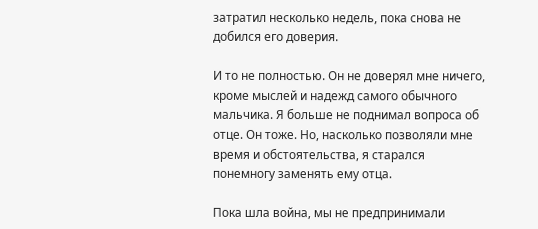затратил несколько недель, пока снова не добился его доверия.

И то не полностью. Он не доверял мне ничего, кроме мыслей и надежд самого обычного мальчика. Я больше не поднимал вопроса об отце. Он тоже. Но, насколько позволяли мне время и обстоятельства, я старался понемногу заменять ему отца.

Пока шла война, мы не предпринимали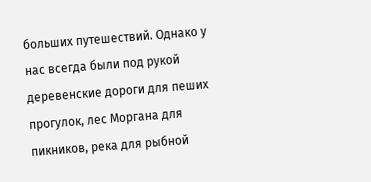больших путешествий. Однако у нас всегда были под рукой деревенские дороги для пеших прогулок, лес Моргана для пикников, река для рыбной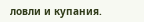ловли и купания.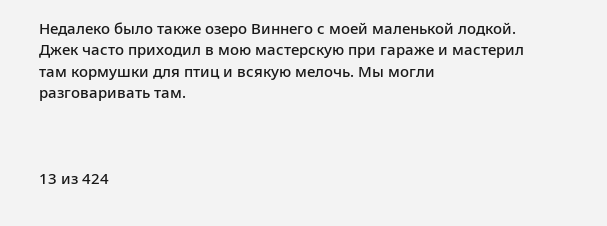Недалеко было также озеро Виннего с моей маленькой лодкой. Джек часто приходил в мою мастерскую при гараже и мастерил там кормушки для птиц и всякую мелочь. Мы могли разговаривать там.



13 из 424